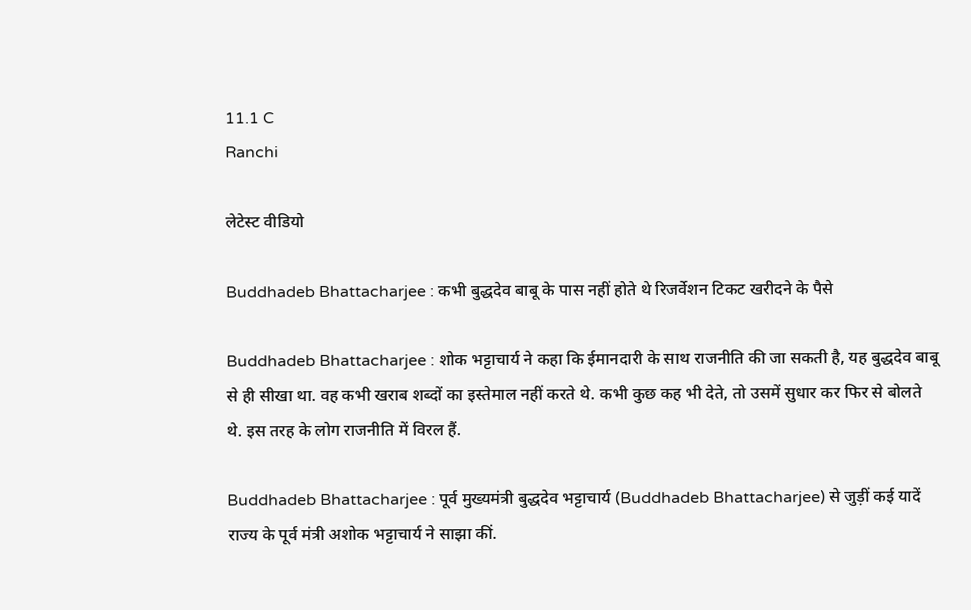11.1 C
Ranchi

लेटेस्ट वीडियो

Buddhadeb Bhattacharjee : कभी बुद्धदेव बाबू के पास नहीं होते थे रिजर्वेशन टिकट खरीदने के पैसे

Buddhadeb Bhattacharjee : शोक भट्टाचार्य ने कहा कि ईमानदारी के साथ राजनीति की जा सकती है, यह बुद्धदेव बाबू से ही सीखा था. वह कभी खराब शब्दों का इस्तेमाल नहीं करते थे. कभी कुछ कह भी देते, तो उसमें सुधार कर फिर से बोलते थे. इस तरह के लोग राजनीति में विरल हैं.

Buddhadeb Bhattacharjee : पूर्व मुख्यमंत्री बुद्धदेव भट्टाचार्य (Buddhadeb Bhattacharjee) से जुड़ीं कई यादें राज्य के पूर्व मंत्री अशोक भट्टाचार्य ने साझा कीं.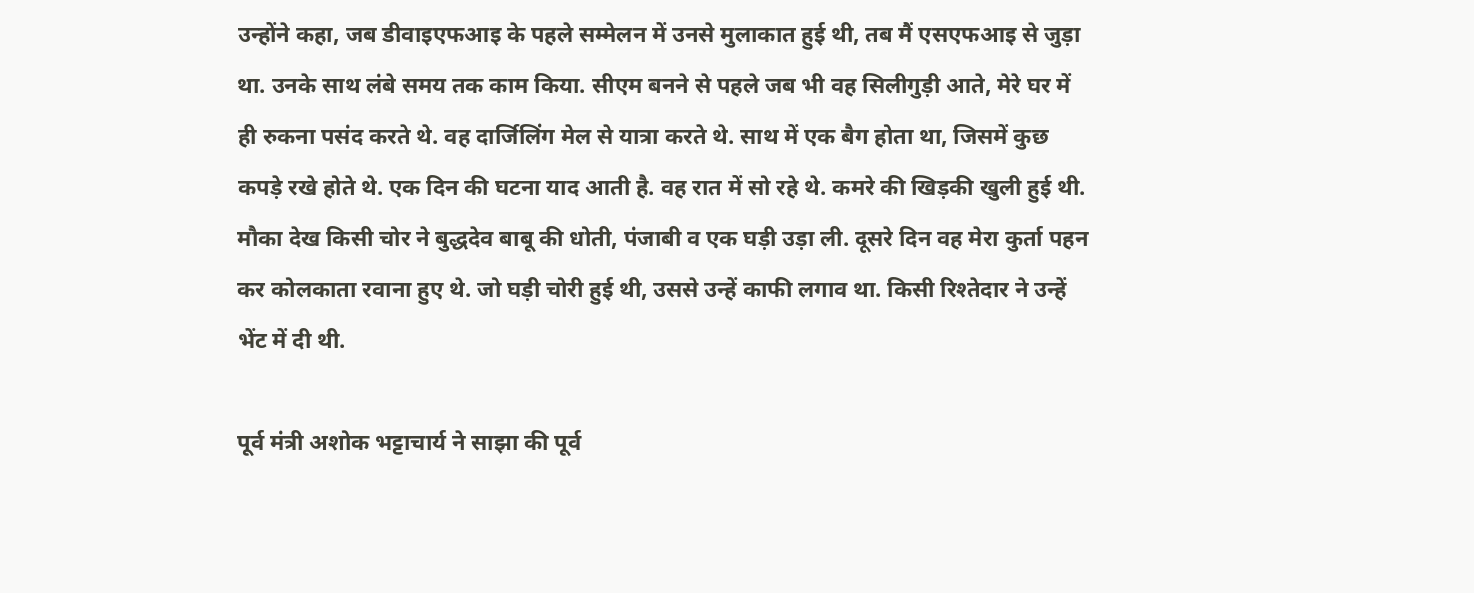उन्होंने कहा, जब डीवाइएफआइ के पहले सम्मेलन में उनसे मुलाकात हुई थी, तब मैं एसएफआइ से जुड़ा था. उनके साथ लंबे समय तक काम किया. सीएम बनने से पहले जब भी वह सिलीगुड़ी आते, मेरे घर में ही रुकना पसंद करते थे. वह दार्जिलिंग मेल से यात्रा करते थे. साथ में एक बैग होता था, जिसमें कुछ कपड़े रखे होते थे. एक दिन की घटना याद आती है. वह रात में सो रहे थे. कमरे की खिड़की खुली हुई थी. मौका देख किसी चोर ने बुद्धदेव बाबू की धोती, पंजाबी व एक घड़ी उड़ा ली. दूसरे दिन वह मेरा कुर्ता पहन कर कोलकाता रवाना हुए थे. जो घड़ी चोरी हुई थी, उससे उन्हें काफी लगाव था. किसी रिश्तेदार ने उन्हें भेंट में दी थी.

पूर्व मंत्री अशोक भट्टाचार्य ने साझा की पूर्व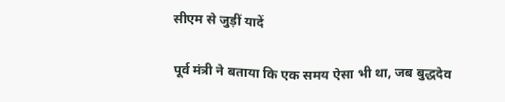सीएम से जुड़ीं यादें

पूर्व मंत्री ने बताया कि एक समय ऐसा भी था, जब बुद्धदेव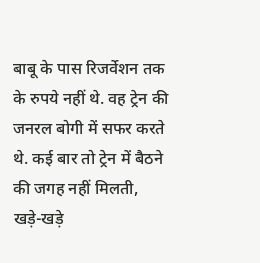बाबू के पास रिजर्वेशन तक के रुपये नहीं थे. वह ट्रेन की जनरल बोगी में सफर करते थे. कई बार तो ट्रेन में बैठने की जगह नहीं मिलती, खड़े-खड़े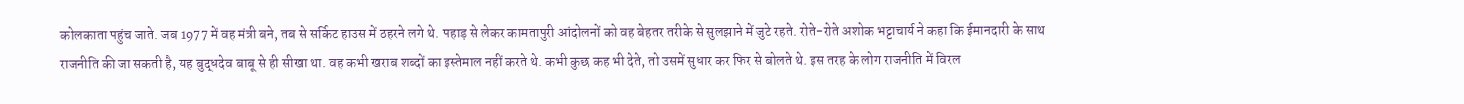कोलकाता पहुंच जाते. जब 1977 में वह मंत्री बने, तब से सर्किट हाउस में ठहरने लगे थे. पहाड़ से लेकर कामतापुरी आंदोलनों को वह बेहतर तरीके से सुलझाने में जुटे रहते. रोते-रोते अशोक भट्टाचार्य ने कहा कि ईमानदारी के साथ राजनीति की जा सकती है, यह बुद्धदेव बाबू से ही सीखा था. वह कभी खराब शब्दों का इस्तेमाल नहीं करते थे. कभी कुछ कह भी देते, तो उसमें सुधार कर फिर से बोलते थे. इस तरह के लोग राजनीति में विरल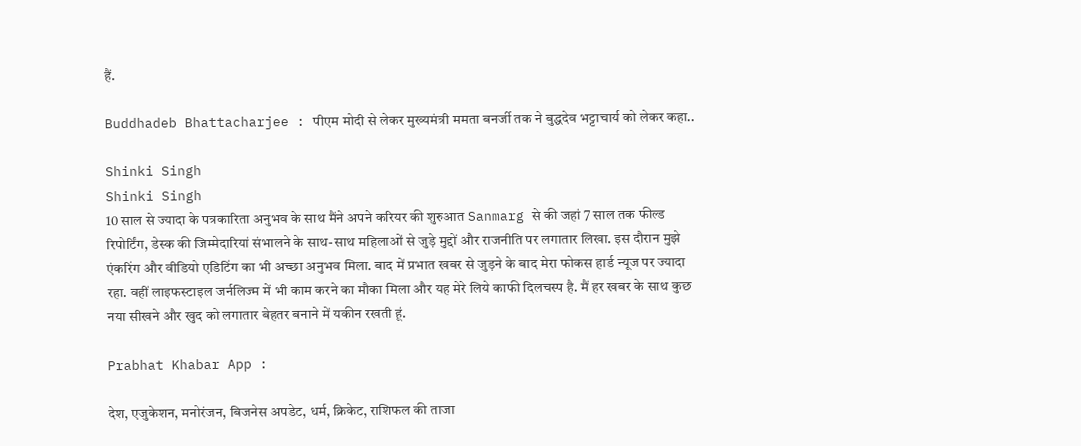हैं.

Buddhadeb Bhattacharjee : पीएम मोदी से लेकर मुख्यमंत्री ममता बनर्जी तक ने बुद्धदेव भट्टाचार्य को लेकर कहा..

Shinki Singh
Shinki Singh
10 साल से ज्यादा के पत्रकारिता अनुभव के साथ मैंने अपने करियर की शुरुआत Sanmarg से की जहां 7 साल तक फील्ड रिपोर्टिंग, डेस्क की जिम्मेदारियां संभालने के साथ-साथ महिलाओं से जुड़े मुद्दों और राजनीति पर लगातार लिखा. इस दौरान मुझे एंकरिंग और वीडियो एडिटिंग का भी अच्छा अनुभव मिला. बाद में प्रभात खबर से जुड़ने के बाद मेरा फोकस हार्ड न्यूज पर ज्यादा रहा. वहीं लाइफस्टाइल जर्नलिज्म में भी काम करने का मौका मिला और यह मेरे लिये काफी दिलचस्प है. मैं हर खबर के साथ कुछ नया सीखने और खुद को लगातार बेहतर बनाने में यकीन रखती हूं.

Prabhat Khabar App :

देश, एजुकेशन, मनोरंजन, बिजनेस अपडेट, धर्म, क्रिकेट, राशिफल की ताजा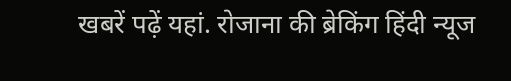खबरें पढ़ें यहां. रोजाना की ब्रेकिंग हिंदी न्यूज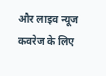और लाइव न्यूज कवरेज के लिए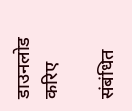डाउनलोड करिए

संबंधित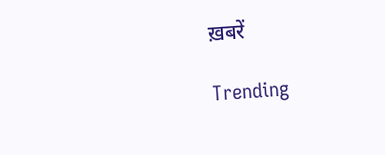ख़बरें

Trending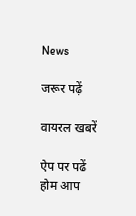News

जरूर पढ़ें

वायरल खबरें

ऐप पर पढें
होम आप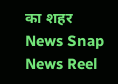का शहर
News Snap News Reel